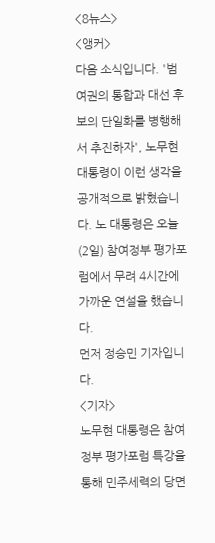<8뉴스>
<앵커>
다음 소식입니다. '범여권의 통합과 대선 후보의 단일화를 병행해서 추진하자', 노무현 대통령이 이런 생각을 공개적으로 밝혔습니다. 노 대통령은 오늘(2일) 참여정부 평가포럼에서 무려 4시간에 가까운 연설을 했습니다.
먼저 정승민 기자입니다.
<기자>
노무현 대통령은 참여정부 평가포럼 특강을 통해 민주세력의 당면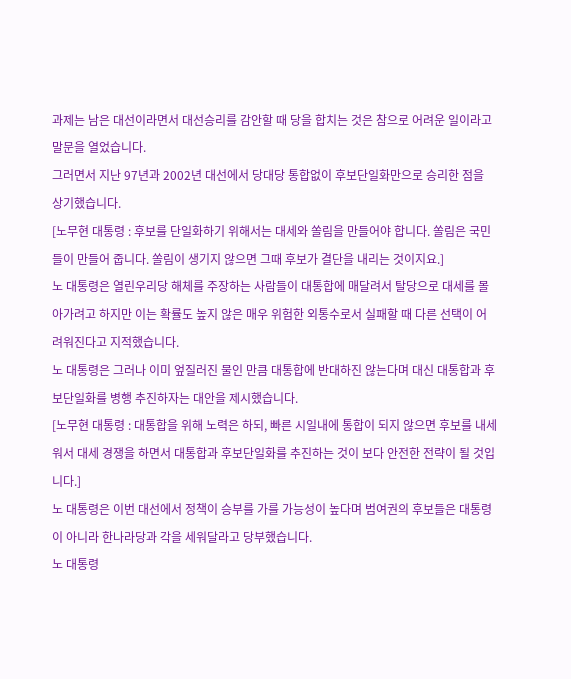과제는 남은 대선이라면서 대선승리를 감안할 때 당을 합치는 것은 참으로 어려운 일이라고 말문을 열었습니다.
그러면서 지난 97년과 2002년 대선에서 당대당 통합없이 후보단일화만으로 승리한 점을 상기했습니다.
[노무현 대통령 : 후보를 단일화하기 위해서는 대세와 쏠림을 만들어야 합니다. 쏠림은 국민들이 만들어 줍니다. 쏠림이 생기지 않으면 그때 후보가 결단을 내리는 것이지요.]
노 대통령은 열린우리당 해체를 주장하는 사람들이 대통합에 매달려서 탈당으로 대세를 몰아가려고 하지만 이는 확률도 높지 않은 매우 위험한 외통수로서 실패할 때 다른 선택이 어려워진다고 지적했습니다.
노 대통령은 그러나 이미 엎질러진 물인 만큼 대통합에 반대하진 않는다며 대신 대통합과 후보단일화를 병행 추진하자는 대안을 제시했습니다.
[노무현 대통령 : 대통합을 위해 노력은 하되, 빠른 시일내에 통합이 되지 않으면 후보를 내세워서 대세 경쟁을 하면서 대통합과 후보단일화를 추진하는 것이 보다 안전한 전략이 될 것입니다.]
노 대통령은 이번 대선에서 정책이 승부를 가를 가능성이 높다며 범여권의 후보들은 대통령이 아니라 한나라당과 각을 세워달라고 당부했습니다.
노 대통령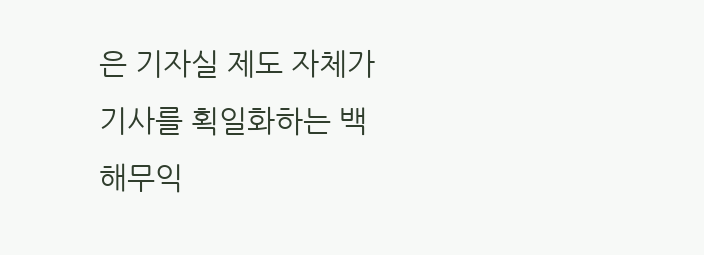은 기자실 제도 자체가 기사를 획일화하는 백해무익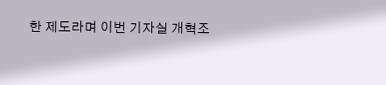한 제도라며 이번 기자실 개혁조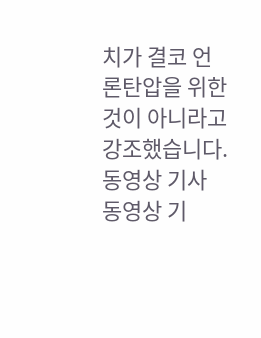치가 결코 언론탄압을 위한 것이 아니라고 강조했습니다.
동영상 기사
동영상 기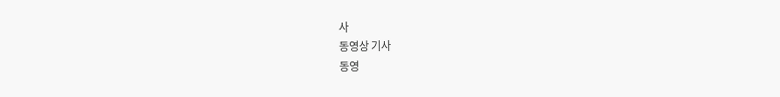사
동영상 기사
동영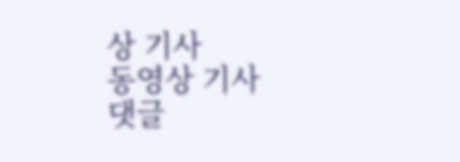상 기사
동영상 기사
댓글